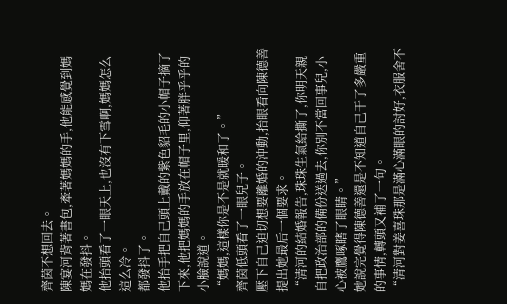齊茵不想回去。
陳宴河背著書包,牽著媽媽的手,他能感覺到媽媽在發抖。
他抬頭看了一眼天上,也沒有下雪啊,媽媽怎么這么冷。
都發抖了。
他抬手把自己頭上戴的紫色貂毛的小帽子摘了下來,他把媽媽的手放在帽子里,仰著胖乎乎的小臉說道。
“媽媽,這樣你是不是就暖和了。”
齊茵低頭看了一眼兒子。
壓下自己迫切想要離婚的沖動,抬眼看向陳德善提出她最后一個要求。
“清河的結婚報告,珠珠生氣給撕了,你明天親自把政治部的備份送過去,你別不當回事兒,小心被鷹啄瞎了眼睛。”
她說完覺得陳德善還是不知道自己干了多嚴重的事情,轉頭又補了一句。
“清河對姜喜珠那是滿心滿眼的討好,衣服舍不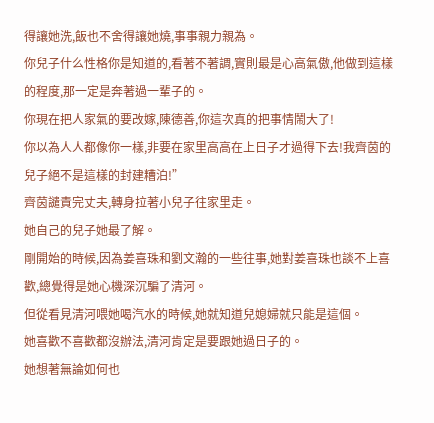得讓她洗,飯也不舍得讓她燒,事事親力親為。
你兒子什么性格你是知道的,看著不著調,實則最是心高氣傲,他做到這樣的程度,那一定是奔著過一輩子的。
你現在把人家氣的要改嫁,陳德善,你這次真的把事情鬧大了!
你以為人人都像你一樣,非要在家里高高在上日子才過得下去!我齊茵的兒子絕不是這樣的封建糟泊!”
齊茵譴責完丈夫,轉身拉著小兒子往家里走。
她自己的兒子她最了解。
剛開始的時候,因為姜喜珠和劉文瀚的一些往事,她對姜喜珠也談不上喜歡,總覺得是她心機深沉騙了清河。
但從看見清河喂她喝汽水的時候,她就知道兒媳婦就只能是這個。
她喜歡不喜歡都沒辦法,清河肯定是要跟她過日子的。
她想著無論如何也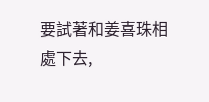要試著和姜喜珠相處下去,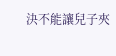決不能讓兒子夾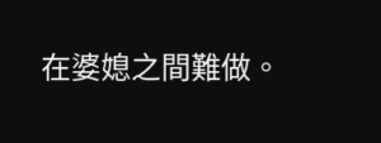在婆媳之間難做。